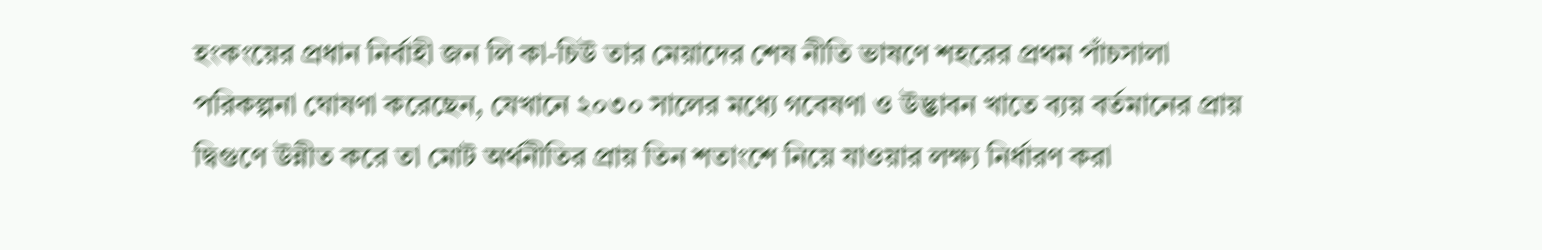হংকংয়ের প্রধান নির্বাহী জন লি কা-চিউ তার মেয়াদের শেষ নীতি ভাষণে শহরের প্রথম পাঁচসালা পরিকল্পনা ঘোষণা করেছেন, যেখানে ২০৩০ সালের মধ্যে গবেষণা ও উদ্ভাবন খাতে ব্যয় বর্তমানের প্রায় দ্বিগুণে উন্নীত করে তা মোট অর্থনীতির প্রায় তিন শতাংশে নিয়ে যাওয়ার লক্ষ্য নির্ধারণ করা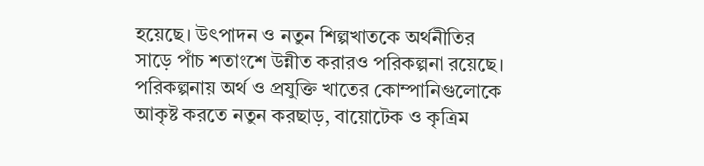হয়েছে। উৎপাদন ও নতুন শিল্পখাতকে অর্থনীতির সাড়ে পাঁচ শতাংশে উন্নীত করারও পরিকল্পনা রয়েছে।
পরিকল্পনায় অর্থ ও প্রযুক্তি খাতের কোম্পানিগুলোকে আকৃষ্ট করতে নতুন করছাড়, বায়োটেক ও কৃত্রিম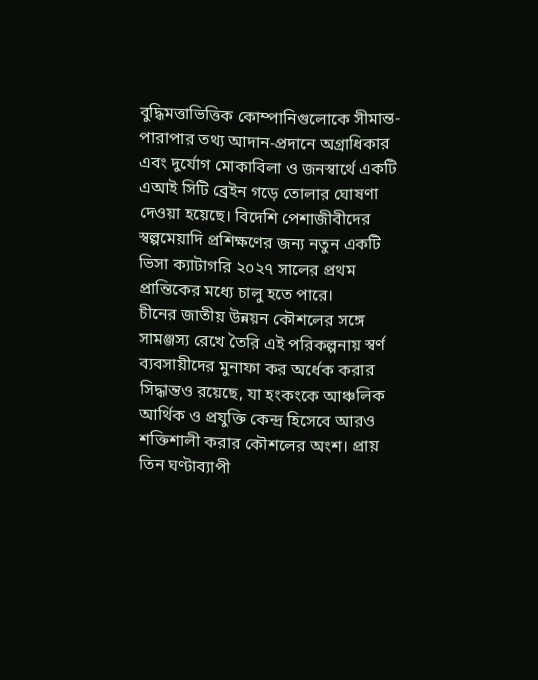বুদ্ধিমত্তাভিত্তিক কোম্পানিগুলোকে সীমান্ত-পারাপার তথ্য আদান-প্রদানে অগ্রাধিকার এবং দুর্যোগ মোকাবিলা ও জনস্বার্থে একটি এআই সিটি ব্রেইন গড়ে তোলার ঘোষণা দেওয়া হয়েছে। বিদেশি পেশাজীবীদের স্বল্পমেয়াদি প্রশিক্ষণের জন্য নতুন একটি ভিসা ক্যাটাগরি ২০২৭ সালের প্রথম প্রান্তিকের মধ্যে চালু হতে পারে।
চীনের জাতীয় উন্নয়ন কৌশলের সঙ্গে সামঞ্জস্য রেখে তৈরি এই পরিকল্পনায় স্বর্ণ ব্যবসায়ীদের মুনাফা কর অর্ধেক করার সিদ্ধান্তও রয়েছে, যা হংকংকে আঞ্চলিক আর্থিক ও প্রযুক্তি কেন্দ্র হিসেবে আরও শক্তিশালী করার কৌশলের অংশ। প্রায় তিন ঘণ্টাব্যাপী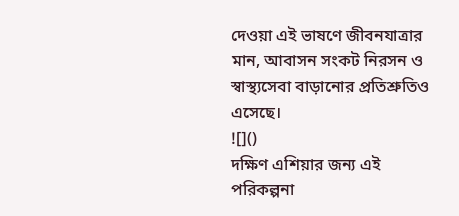দেওয়া এই ভাষণে জীবনযাত্রার মান, আবাসন সংকট নিরসন ও স্বাস্থ্যসেবা বাড়ানোর প্রতিশ্রুতিও এসেছে।
![]()
দক্ষিণ এশিয়ার জন্য এই পরিকল্পনা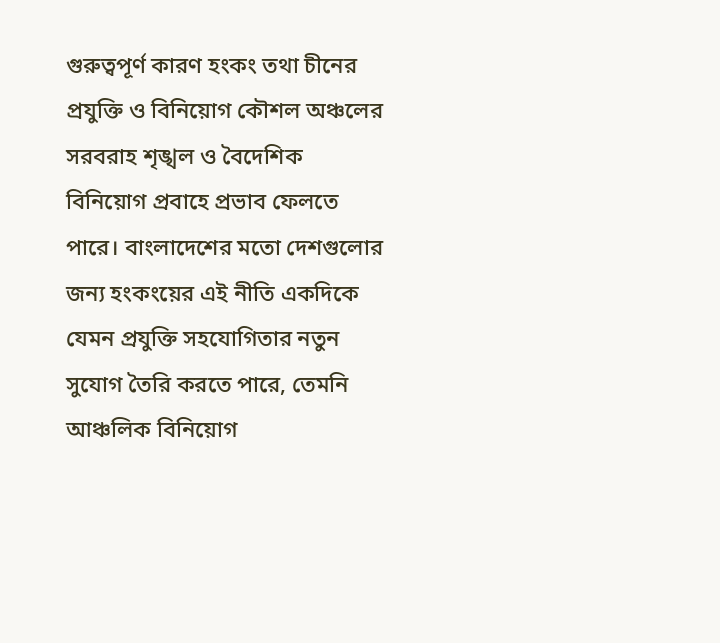গুরুত্বপূর্ণ কারণ হংকং তথা চীনের প্রযুক্তি ও বিনিয়োগ কৌশল অঞ্চলের সরবরাহ শৃঙ্খল ও বৈদেশিক বিনিয়োগ প্রবাহে প্রভাব ফেলতে পারে। বাংলাদেশের মতো দেশগুলোর জন্য হংকংয়ের এই নীতি একদিকে যেমন প্রযুক্তি সহযোগিতার নতুন সুযোগ তৈরি করতে পারে, তেমনি আঞ্চলিক বিনিয়োগ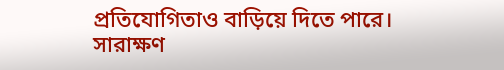প্রতিযোগিতাও বাড়িয়ে দিতে পারে।
সারাক্ষণ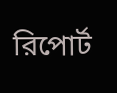রিপোর্ট